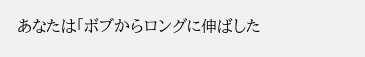あなたは「ボブからロングに伸ばした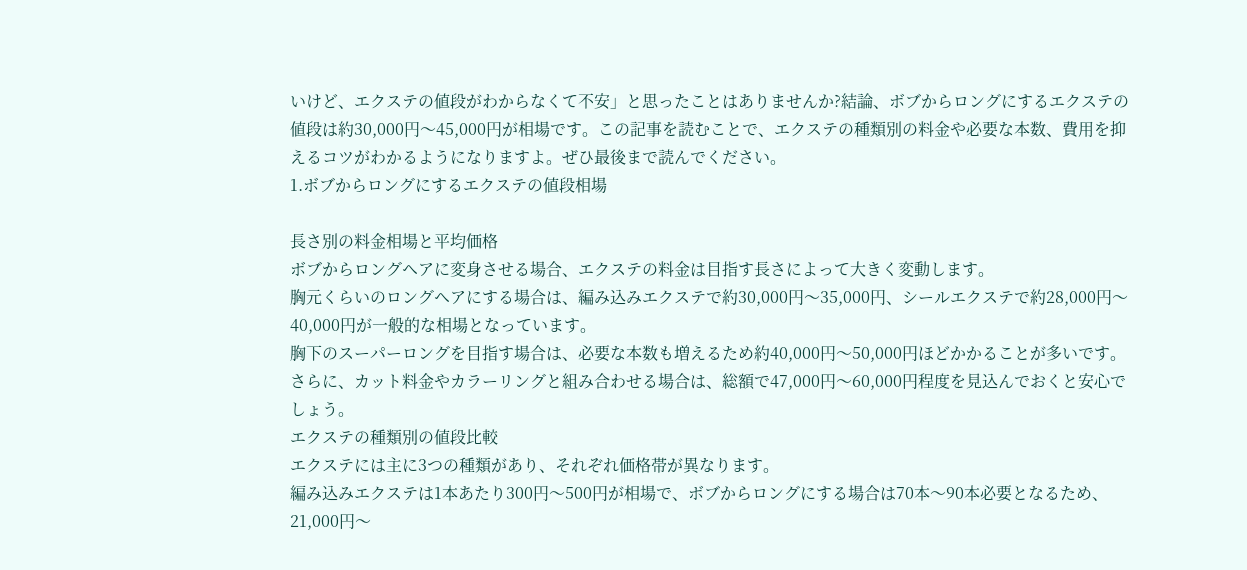いけど、エクステの値段がわからなくて不安」と思ったことはありませんか?結論、ボブからロングにするエクステの値段は約30,000円〜45,000円が相場です。この記事を読むことで、エクステの種類別の料金や必要な本数、費用を抑えるコツがわかるようになりますよ。ぜひ最後まで読んでください。
1.ボブからロングにするエクステの値段相場

長さ別の料金相場と平均価格
ボブからロングヘアに変身させる場合、エクステの料金は目指す長さによって大きく変動します。
胸元くらいのロングヘアにする場合は、編み込みエクステで約30,000円〜35,000円、シールエクステで約28,000円〜40,000円が一般的な相場となっています。
胸下のスーパーロングを目指す場合は、必要な本数も増えるため約40,000円〜50,000円ほどかかることが多いです。
さらに、カット料金やカラーリングと組み合わせる場合は、総額で47,000円〜60,000円程度を見込んでおくと安心でしょう。
エクステの種類別の値段比較
エクステには主に3つの種類があり、それぞれ価格帯が異なります。
編み込みエクステは1本あたり300円〜500円が相場で、ボブからロングにする場合は70本〜90本必要となるため、21,000円〜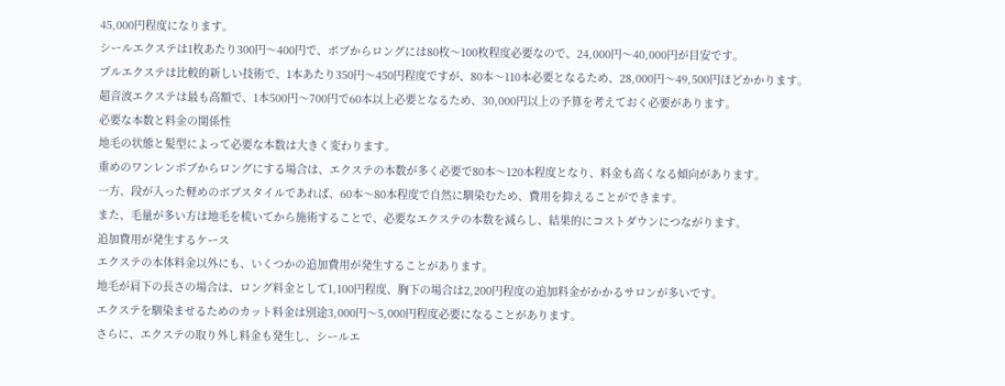45,000円程度になります。
シールエクステは1枚あたり300円〜400円で、ボブからロングには80枚〜100枚程度必要なので、24,000円〜40,000円が目安です。
プルエクステは比較的新しい技術で、1本あたり350円〜450円程度ですが、80本〜110本必要となるため、28,000円〜49,500円ほどかかります。
超音波エクステは最も高額で、1本500円〜700円で60本以上必要となるため、30,000円以上の予算を考えておく必要があります。
必要な本数と料金の関係性
地毛の状態と髪型によって必要な本数は大きく変わります。
重めのワンレンボブからロングにする場合は、エクステの本数が多く必要で80本〜120本程度となり、料金も高くなる傾向があります。
一方、段が入った軽めのボブスタイルであれば、60本〜80本程度で自然に馴染むため、費用を抑えることができます。
また、毛量が多い方は地毛を梳いてから施術することで、必要なエクステの本数を減らし、結果的にコストダウンにつながります。
追加費用が発生するケース
エクステの本体料金以外にも、いくつかの追加費用が発生することがあります。
地毛が肩下の長さの場合は、ロング料金として1,100円程度、胸下の場合は2,200円程度の追加料金がかかるサロンが多いです。
エクステを馴染ませるためのカット料金は別途3,000円〜5,000円程度必要になることがあります。
さらに、エクステの取り外し料金も発生し、シールエ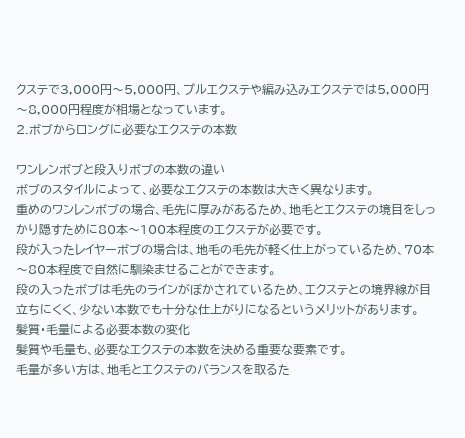クステで3,000円〜5,000円、プルエクステや編み込みエクステでは5,000円〜8,000円程度が相場となっています。
2.ボブからロングに必要なエクステの本数

ワンレンボブと段入りボブの本数の違い
ボブのスタイルによって、必要なエクステの本数は大きく異なります。
重めのワンレンボブの場合、毛先に厚みがあるため、地毛とエクステの境目をしっかり隠すために80本〜100本程度のエクステが必要です。
段が入ったレイヤーボブの場合は、地毛の毛先が軽く仕上がっているため、70本〜80本程度で自然に馴染ませることができます。
段の入ったボブは毛先のラインがぼかされているため、エクステとの境界線が目立ちにくく、少ない本数でも十分な仕上がりになるというメリットがあります。
髪質・毛量による必要本数の変化
髪質や毛量も、必要なエクステの本数を決める重要な要素です。
毛量が多い方は、地毛とエクステのバランスを取るた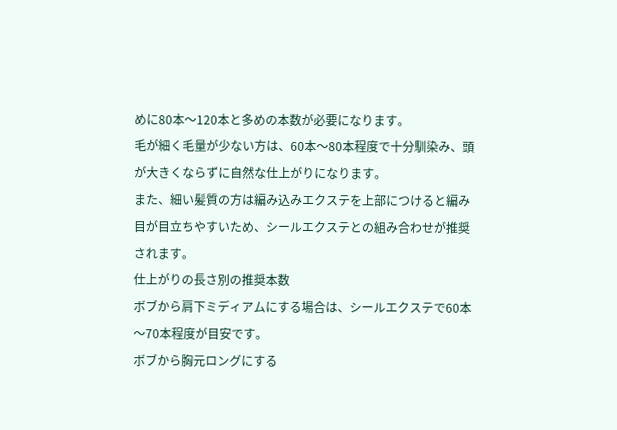めに80本〜120本と多めの本数が必要になります。
毛が細く毛量が少ない方は、60本〜80本程度で十分馴染み、頭が大きくならずに自然な仕上がりになります。
また、細い髪質の方は編み込みエクステを上部につけると編み目が目立ちやすいため、シールエクステとの組み合わせが推奨されます。
仕上がりの長さ別の推奨本数
ボブから肩下ミディアムにする場合は、シールエクステで60本〜70本程度が目安です。
ボブから胸元ロングにする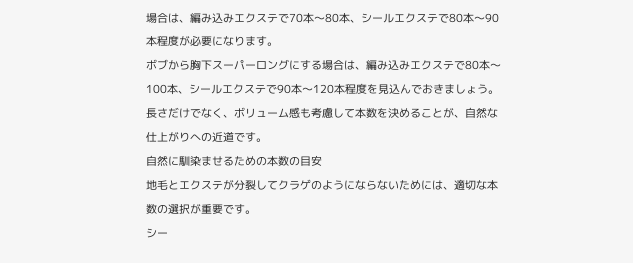場合は、編み込みエクステで70本〜80本、シールエクステで80本〜90本程度が必要になります。
ボブから胸下スーパーロングにする場合は、編み込みエクステで80本〜100本、シールエクステで90本〜120本程度を見込んでおきましょう。
長さだけでなく、ボリューム感も考慮して本数を決めることが、自然な仕上がりへの近道です。
自然に馴染ませるための本数の目安
地毛とエクステが分裂してクラゲのようにならないためには、適切な本数の選択が重要です。
シー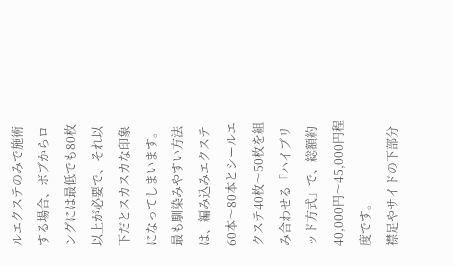ルエクステのみで施術する場合、ボブからロングには最低でも80枚以上が必要で、それ以下だとスカスカな印象になってしまいます。
最も馴染みやすい方法は、編み込みエクステ60本〜80本とシールエクステ40枚〜50枚を組み合わせる「ハイブリッド方式」で、総額約40,000円〜45,000円程度です。
襟足やサイドの下部分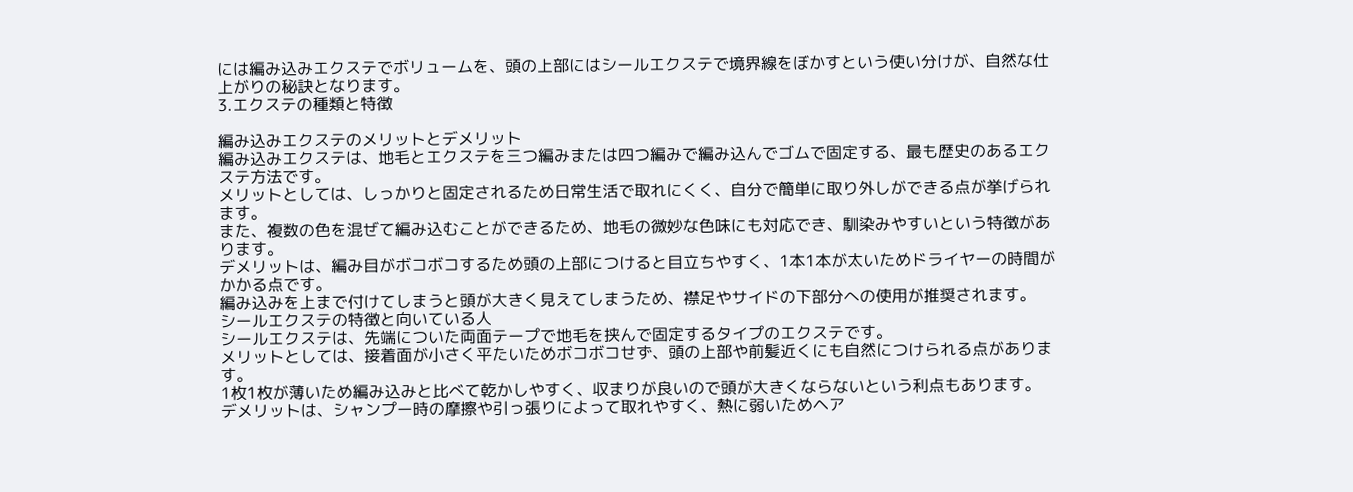には編み込みエクステでボリュームを、頭の上部にはシールエクステで境界線をぼかすという使い分けが、自然な仕上がりの秘訣となります。
3.エクステの種類と特徴

編み込みエクステのメリットとデメリット
編み込みエクステは、地毛とエクステを三つ編みまたは四つ編みで編み込んでゴムで固定する、最も歴史のあるエクステ方法です。
メリットとしては、しっかりと固定されるため日常生活で取れにくく、自分で簡単に取り外しができる点が挙げられます。
また、複数の色を混ぜて編み込むことができるため、地毛の微妙な色味にも対応でき、馴染みやすいという特徴があります。
デメリットは、編み目がボコボコするため頭の上部につけると目立ちやすく、1本1本が太いためドライヤーの時間がかかる点です。
編み込みを上まで付けてしまうと頭が大きく見えてしまうため、襟足やサイドの下部分への使用が推奨されます。
シールエクステの特徴と向いている人
シールエクステは、先端についた両面テープで地毛を挟んで固定するタイプのエクステです。
メリットとしては、接着面が小さく平たいためボコボコせず、頭の上部や前髪近くにも自然につけられる点があります。
1枚1枚が薄いため編み込みと比べて乾かしやすく、収まりが良いので頭が大きくならないという利点もあります。
デメリットは、シャンプー時の摩擦や引っ張りによって取れやすく、熱に弱いためヘア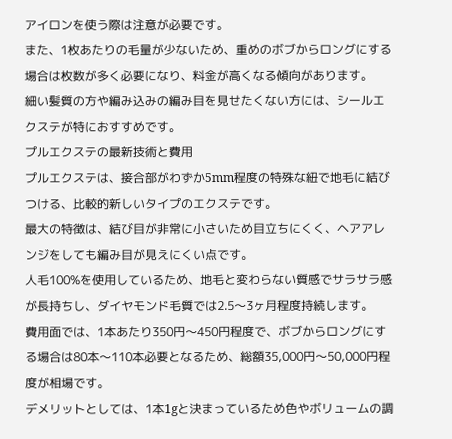アイロンを使う際は注意が必要です。
また、1枚あたりの毛量が少ないため、重めのボブからロングにする場合は枚数が多く必要になり、料金が高くなる傾向があります。
細い髪質の方や編み込みの編み目を見せたくない方には、シールエクステが特におすすめです。
プルエクステの最新技術と費用
プルエクステは、接合部がわずか5mm程度の特殊な紐で地毛に結びつける、比較的新しいタイプのエクステです。
最大の特徴は、結び目が非常に小さいため目立ちにくく、ヘアアレンジをしても編み目が見えにくい点です。
人毛100%を使用しているため、地毛と変わらない質感でサラサラ感が長持ちし、ダイヤモンド毛質では2.5〜3ヶ月程度持続します。
費用面では、1本あたり350円〜450円程度で、ボブからロングにする場合は80本〜110本必要となるため、総額35,000円〜50,000円程度が相場です。
デメリットとしては、1本1gと決まっているため色やボリュームの調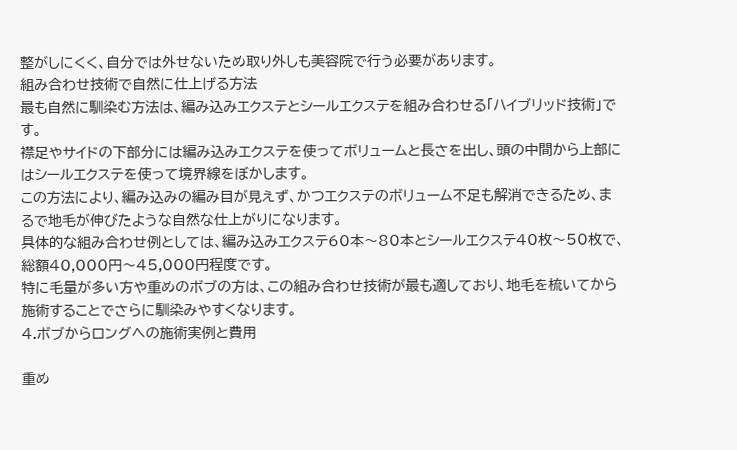整がしにくく、自分では外せないため取り外しも美容院で行う必要があります。
組み合わせ技術で自然に仕上げる方法
最も自然に馴染む方法は、編み込みエクステとシールエクステを組み合わせる「ハイブリッド技術」です。
襟足やサイドの下部分には編み込みエクステを使ってボリュームと長さを出し、頭の中間から上部にはシールエクステを使って境界線をぼかします。
この方法により、編み込みの編み目が見えず、かつエクステのボリューム不足も解消できるため、まるで地毛が伸びたような自然な仕上がりになります。
具体的な組み合わせ例としては、編み込みエクステ60本〜80本とシールエクステ40枚〜50枚で、総額40,000円〜45,000円程度です。
特に毛量が多い方や重めのボブの方は、この組み合わせ技術が最も適しており、地毛を梳いてから施術することでさらに馴染みやすくなります。
4.ボブからロングへの施術実例と費用

重め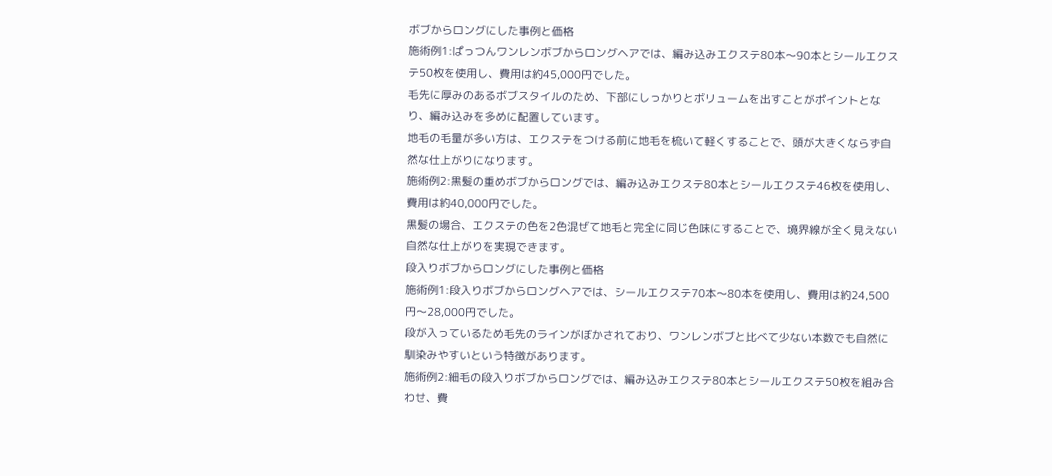ボブからロングにした事例と価格
施術例1:ぱっつんワンレンボブからロングヘアでは、編み込みエクステ80本〜90本とシールエクステ50枚を使用し、費用は約45,000円でした。
毛先に厚みのあるボブスタイルのため、下部にしっかりとボリュームを出すことがポイントとなり、編み込みを多めに配置しています。
地毛の毛量が多い方は、エクステをつける前に地毛を梳いて軽くすることで、頭が大きくならず自然な仕上がりになります。
施術例2:黒髪の重めボブからロングでは、編み込みエクステ80本とシールエクステ46枚を使用し、費用は約40,000円でした。
黒髪の場合、エクステの色を2色混ぜて地毛と完全に同じ色味にすることで、境界線が全く見えない自然な仕上がりを実現できます。
段入りボブからロングにした事例と価格
施術例1:段入りボブからロングヘアでは、シールエクステ70本〜80本を使用し、費用は約24,500円〜28,000円でした。
段が入っているため毛先のラインがぼかされており、ワンレンボブと比べて少ない本数でも自然に馴染みやすいという特徴があります。
施術例2:細毛の段入りボブからロングでは、編み込みエクステ80本とシールエクステ50枚を組み合わせ、費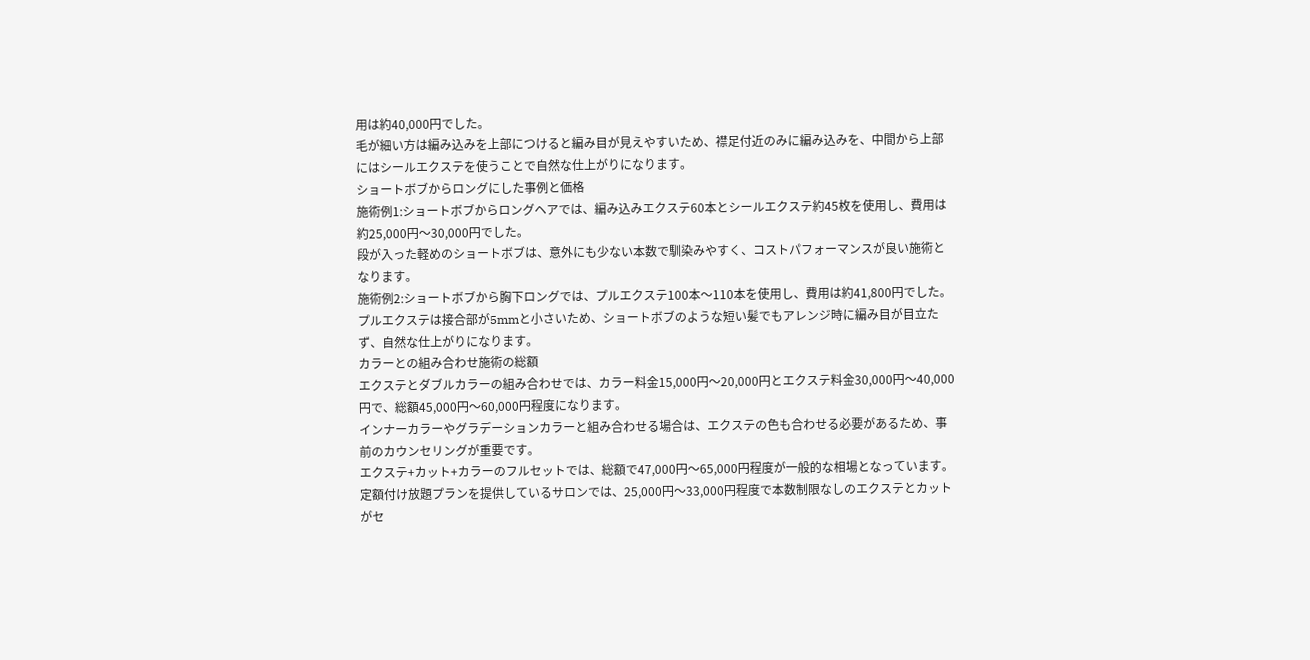用は約40,000円でした。
毛が細い方は編み込みを上部につけると編み目が見えやすいため、襟足付近のみに編み込みを、中間から上部にはシールエクステを使うことで自然な仕上がりになります。
ショートボブからロングにした事例と価格
施術例1:ショートボブからロングヘアでは、編み込みエクステ60本とシールエクステ約45枚を使用し、費用は約25,000円〜30,000円でした。
段が入った軽めのショートボブは、意外にも少ない本数で馴染みやすく、コストパフォーマンスが良い施術となります。
施術例2:ショートボブから胸下ロングでは、プルエクステ100本〜110本を使用し、費用は約41,800円でした。
プルエクステは接合部が5mmと小さいため、ショートボブのような短い髪でもアレンジ時に編み目が目立たず、自然な仕上がりになります。
カラーとの組み合わせ施術の総額
エクステとダブルカラーの組み合わせでは、カラー料金15,000円〜20,000円とエクステ料金30,000円〜40,000円で、総額45,000円〜60,000円程度になります。
インナーカラーやグラデーションカラーと組み合わせる場合は、エクステの色も合わせる必要があるため、事前のカウンセリングが重要です。
エクステ+カット+カラーのフルセットでは、総額で47,000円〜65,000円程度が一般的な相場となっています。
定額付け放題プランを提供しているサロンでは、25,000円〜33,000円程度で本数制限なしのエクステとカットがセ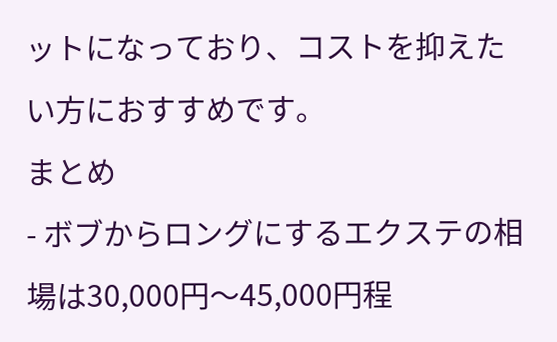ットになっており、コストを抑えたい方におすすめです。
まとめ
- ボブからロングにするエクステの相場は30,000円〜45,000円程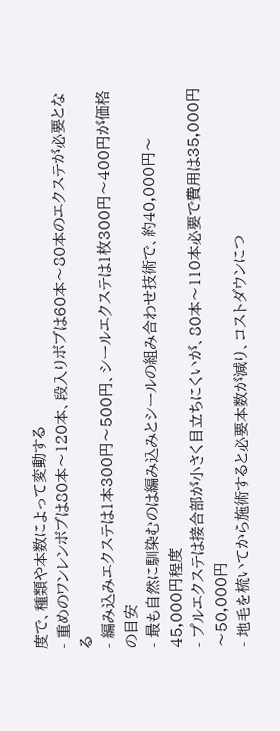度で、種類や本数によって変動する
- 重めのワンレンボブは80本〜120本、段入りボブは60本〜80本のエクステが必要となる
- 編み込みエクステは1本300円〜500円、シールエクステは1枚300円〜400円が価格の目安
- 最も自然に馴染むのは編み込みとシールの組み合わせ技術で、約40,000円〜45,000円程度
- プルエクステは接合部が小さく目立ちにくいが、80本〜110本必要で費用は35,000円〜50,000円
- 地毛を梳いてから施術すると必要本数が減り、コストダウンにつ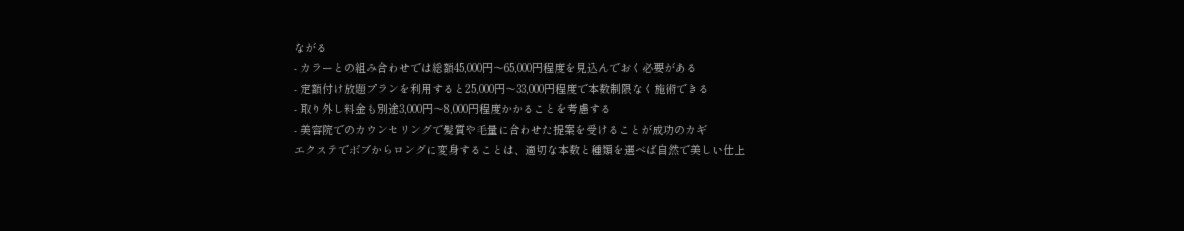ながる
- カラーとの組み合わせでは総額45,000円〜65,000円程度を見込んでおく必要がある
- 定額付け放題プランを利用すると25,000円〜33,000円程度で本数制限なく施術できる
- 取り外し料金も別途3,000円〜8,000円程度かかることを考慮する
- 美容院でのカウンセリングで髪質や毛量に合わせた提案を受けることが成功のカギ
エクステでボブからロングに変身することは、適切な本数と種類を選べば自然で美しい仕上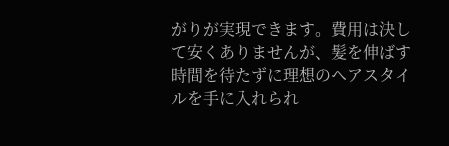がりが実現できます。費用は決して安くありませんが、髪を伸ばす時間を待たずに理想のヘアスタイルを手に入れられ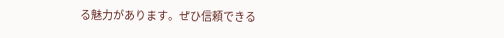る魅力があります。ぜひ信頼できる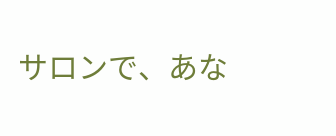サロンで、あな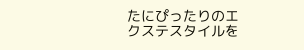たにぴったりのエクステスタイルを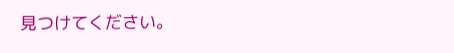見つけてください。